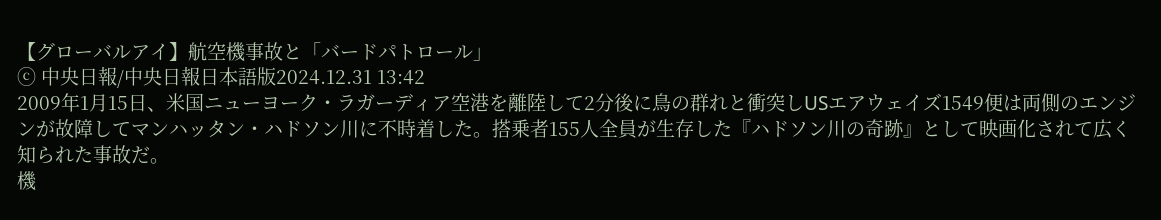【グローバルアイ】航空機事故と「バードパトロール」
ⓒ 中央日報/中央日報日本語版2024.12.31 13:42
2009年1月15日、米国ニューヨーク・ラガーディア空港を離陸して2分後に鳥の群れと衝突しUSエアウェイズ1549便は両側のエンジンが故障してマンハッタン・ハドソン川に不時着した。搭乗者155人全員が生存した『ハドソン川の奇跡』として映画化されて広く知られた事故だ。
機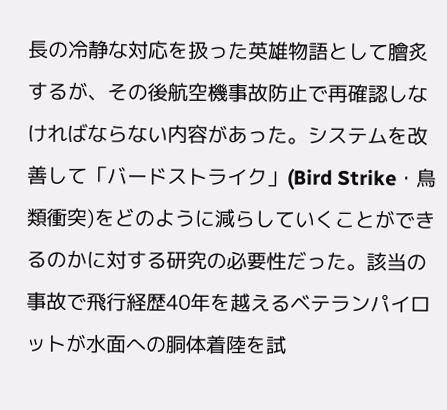長の冷静な対応を扱った英雄物語として膾炙するが、その後航空機事故防止で再確認しなければならない内容があった。システムを改善して「バードストライク」(Bird Strike・鳥類衝突)をどのように減らしていくことができるのかに対する研究の必要性だった。該当の事故で飛行経歴40年を越えるベテランパイロットが水面への胴体着陸を試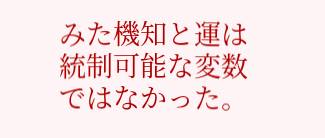みた機知と運は統制可能な変数ではなかった。